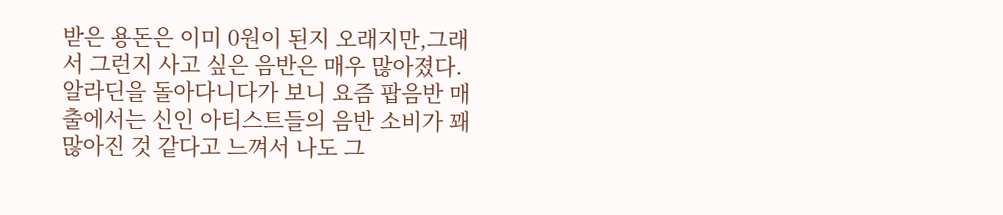받은 용돈은 이미 0원이 된지 오래지만,그래서 그런지 사고 싶은 음반은 매우 많아졌다. 알라딘을 돌아다니다가 보니 요즘 팝음반 매출에서는 신인 아티스트들의 음반 소비가 꽤 많아진 것 같다고 느껴서 나도 그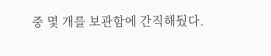중 몇 개를 보관함에 간직해뒀다.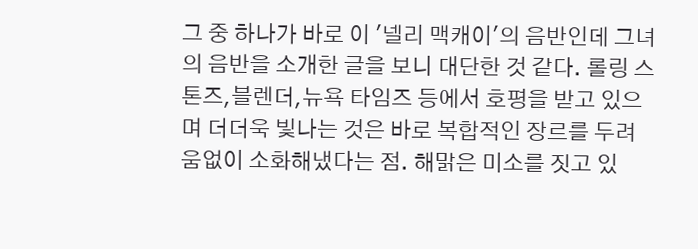그 중 하나가 바로 이 '넬리 맥캐이'의 음반인데 그녀의 음반을 소개한 글을 보니 대단한 것 같다. 롤링 스톤즈,블렌더,뉴욕 타임즈 등에서 호평을 받고 있으며 더더욱 빛나는 것은 바로 복합적인 장르를 두려움없이 소화해냈다는 점. 해맑은 미소를 짓고 있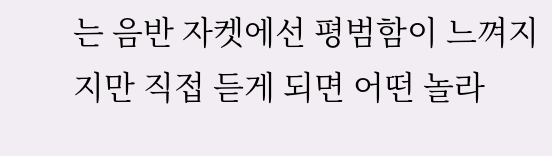는 음반 자켓에선 평범함이 느껴지지만 직접 듣게 되면 어떤 놀라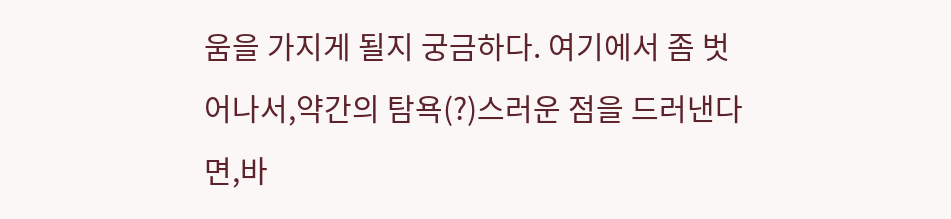움을 가지게 될지 궁금하다. 여기에서 좀 벗어나서,약간의 탐욕(?)스러운 점을 드러낸다면,바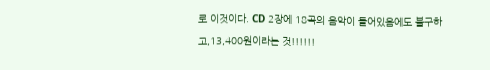로 이것이다. CD 2장에 18곡의 음악이 들어있음에도 불구하고,13,400원이라는 것!!!!!!